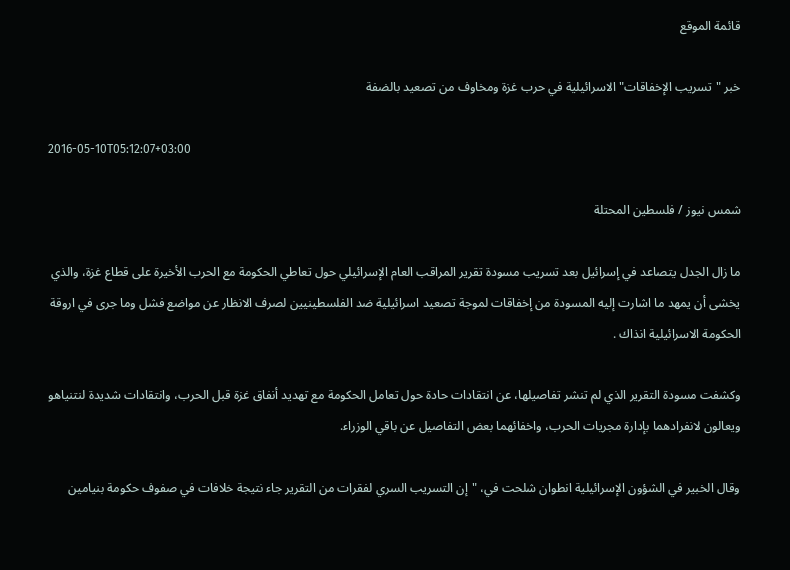قائمة الموقع

خبر "تسريب الإخفاقات" الاسرائيلية في حرب غزة ومخاوف من تصعيد بالضفة

2016-05-10T05:12:07+03:00

شمس نيوز / فلسطين المحتلة

ما زال الجدل يتصاعد في إسرائيل بعد تسريب مسودة تقرير المراقب العام الإسرائيلي حول تعاطي الحكومة مع الحرب الأخيرة على قطاع غزة، والذي يخشى أن يمهد ما اشارت إليه المسودة من إخفاقات لموجة تصعيد اسرائيلية ضد الفلسطينيين لصرف الانظار عن مواضع فشل وما جرى في اروقة الحكومة الاسرائيلية انذاك .

وكشفت مسودة التقرير الذي لم تنشر تفاصيلها، عن انتقادات حادة حول تعامل الحكومة مع تهديد أنفاق غزة قبل الحرب، وانتقادات شديدة لنتنياهو ويعالون لانفرادهما بإدارة مجريات الحرب، واخفائهما بعض التفاصيل عن باقي الوزراء.

وقال الخبير في الشؤون الإسرائيلية انطوان شلحت في، "إن التسريب السري لفقرات من التقرير جاء نتيجة خلافات في صفوف حكومة بنيامين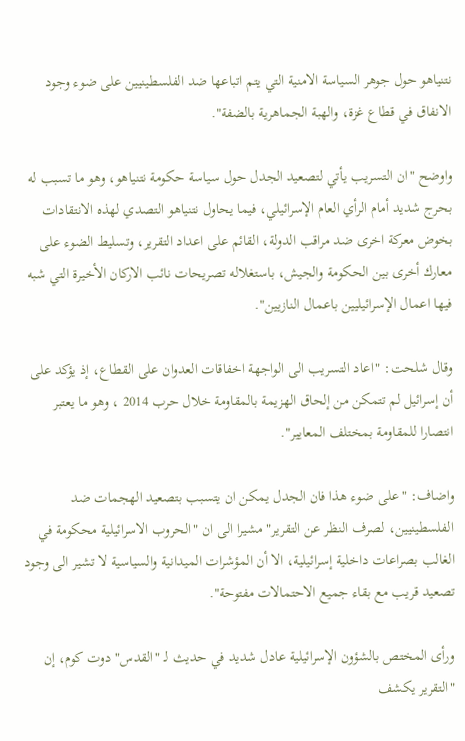نتنياهو حول جوهر السياسة الامنية التي يتم اتباعها ضد الفلسطينيين على ضوء وجود الانفاق في قطاع غزة، والهبة الجماهرية بالضفة".

واوضح "ان التسريب يأتي لتصعيد الجدل حول سياسة حكومة نتنياهو، وهو ما تسبب له بحرج شديد أمام الرأي العام الإسرائيلي، فيما يحاول نتنياهو التصدي لهذه الانتقادات بخوض معركة اخرى ضد مراقب الدولة، القائم على اعداد التقرير، وتسليط الضوء على معارك أخرى بين الحكومة والجيش، باستغلاله تصريحات نائب الاركان الأخيرة التي شبه فيها اعمال الإسرائيليين باعمال النازيين".

وقال شلحت: "اعاد التسريب الى الواجهة اخفاقات العدوان على القطاع، إذ يؤكد على أن إسرائيل لم تتمكن من إلحاق الهزيمة بالمقاومة خلال حرب 2014 ، وهو ما يعتبر انتصارا للمقاومة بمختلف المعايير".

واضاف: "على ضوء هذا فان الجدل يمكن ان يتسبب بتصعيد الهجمات ضد الفلسطينيين، لصرف النظر عن التقرير" مشيرا الى ان "الحروب الاسرائيلية محكومة في الغالب بصراعات داخلية إسرائيلية، الا أن المؤشرات الميدانية والسياسية لا تشير الى وجود تصعيد قريب مع بقاء جميع الاحتمالات مفتوحة".

ورأى المختص بالشؤون الإسرائيلية عادل شديد في حديث لـ "القدس" دوت كوم، إن "التقرير يكشف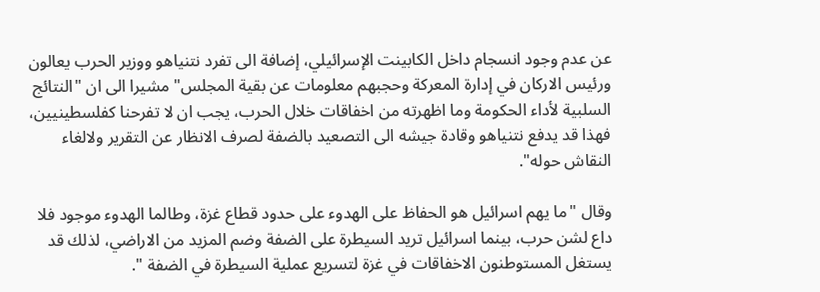عن عدم وجود انسجام داخل الكابينت الإسرائيلي، إضافة الى تفرد نتنياهو ووزير الحرب يعالون ورئيس الاركان في إدارة المعركة وحجبهم معلومات عن بقية المجلس" مشيرا الى ان "النتائج السلبية لأداء الحكومة وما اظهرته من اخفاقات خلال الحرب، يجب ان لا تفرحنا كفلسطينيين، فهذا قد يدفع نتنياهو وقادة جيشه الى التصعيد بالضفة لصرف الانظار عن التقرير ولالغاء النقاش حوله".

وقال "ما يهم اسرائيل هو الحفاظ على الهدوء على حدود قطاع غزة، وطالما الهدوء موجود فلا داع لشن حرب، بينما اسرائيل تريد السيطرة على الضفة وضم المزيد من الاراضي، لذلك قد يستغل المستوطنون الاخفاقات في غزة لتسريع عملية السيطرة في الضفة ".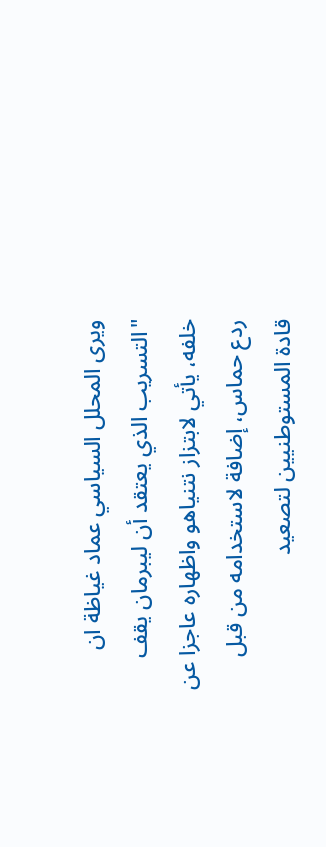ويرى المحلل السياسي عماد غياظة ان "التسريب الذي يعتقد أن ليبرمان يقف خلفه، يأتي لابتزاز نتنياهو واظهاره عاجزا عن ردع حماس، إضافة لاستخدامه من قبل قادة المستوطنيين لتصعيد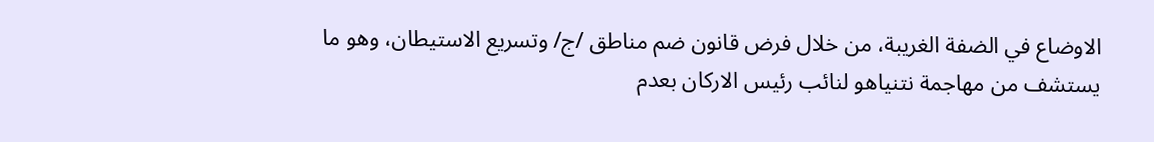الاوضاع في الضفة الغريبة، من خلال فرض قانون ضم مناطق /ج/ وتسريع الاستيطان، وهو ما يستشف من مهاجمة نتنياهو لنائب رئيس الاركان بعدم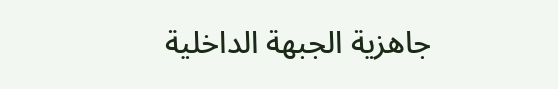جاهزية الجبهة الداخلية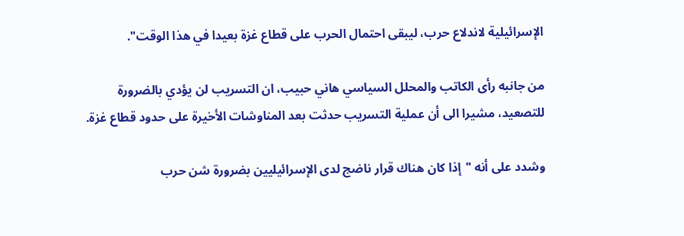الإسرائيلية لاندلاع حرب، ليبقى احتمال الحرب على قطاع غزة بعيدا في هذا الوقت".

من جانبه رأى الكاتب والمحلل السياسي هاني حبيب، ان التسريب لن يؤدي بالضرورة للتصعيد، مشيرا الى أن عملية التسريب حدثت بعد المناوشات الأخيرة على حدود قطاع غزة.

وشدد على أنه "إذا كان هناك قرار ناضج لدى الإسرائيليين بضرورة شن حرب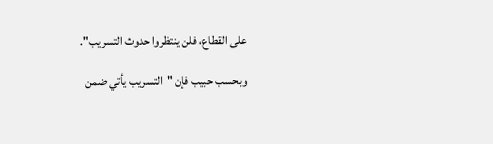على القطاع، فلن ينتظروا حدوث التسريب".

وبحسب حبيب فإن "التسريب يأتي ضمن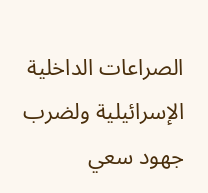الصراعات الداخلية الإسرائيلية ولضرب جهود سعي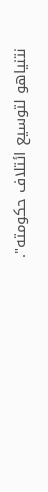نتنياهو لتوسيع ائتلاف حكومته".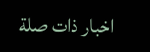اخبار ذات صلة